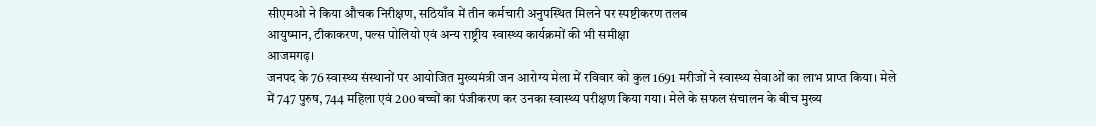सीएमओ ने किया औचक निरीक्षण, सठियाँव में तीन कर्मचारी अनुपस्थित मिलने पर स्पष्टीकरण तलब
आयुष्मान, टीकाकरण, पल्स पोलियो एवं अन्य राष्ट्रीय स्वास्थ्य कार्यक्रमों की भी समीक्षा
आजमगढ़।
जनपद के 76 स्वास्थ्य संस्थानों पर आयोजित मुख्यमंत्री जन आरोग्य मेला में रविवार को कुल 1691 मरीजों ने स्वास्थ्य सेवाओं का लाभ प्राप्त किया। मेले में 747 पुरुष, 744 महिला एवं 200 बच्चों का पंजीकरण कर उनका स्वास्थ्य परीक्षण किया गया। मेले के सफल संचालन के बीच मुख्य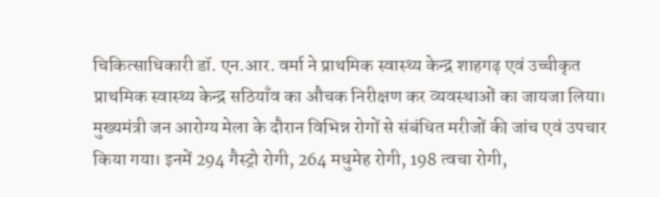चिकित्साधिकारी डॉ. एन.आर. वर्मा ने प्राथमिक स्वास्थ्य केन्द्र शाहगढ़ एवं उच्चीकृत प्राथमिक स्वास्थ्य केन्द्र सठियाँव का औचक निरीक्षण कर व्यवस्थाओं का जायजा लिया।
मुख्यमंत्री जन आरोग्य मेला के दौरान विभिन्न रोगों से संबंधित मरीजों की जांच एवं उपचार किया गया। इनमें 294 गैस्ट्रो रोगी, 264 मधुमेह रोगी, 198 त्वचा रोगी,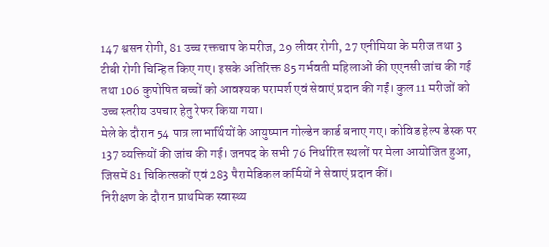147 श्वसन रोगी, 81 उच्च रक्तचाप के मरीज, 29 लीवर रोगी, 27 एनीमिया के मरीज तथा 3 टीबी रोगी चिन्हित किए गए। इसके अतिरिक्त 85 गर्भवती महिलाओं की एएनसी जांच की गई तथा 106 कुपोषित बच्चों को आवश्यक परामर्श एवं सेवाएं प्रदान की गईं। कुल 11 मरीजों को उच्च स्तरीय उपचार हेतु रेफर किया गया।
मेले के दौरान 54 पात्र लाभार्थियों के आयुष्मान गोल्डेन कार्ड बनाए गए। कोविड हेल्प डेस्क पर 137 व्यक्तियों की जांच की गई। जनपद के सभी 76 निर्धारित स्थलों पर मेला आयोजित हुआ, जिसमें 81 चिकित्सकों एवं 283 पैरामेडिकल कर्मियों ने सेवाएं प्रदान कीं।
निरीक्षण के दौरान प्राथमिक स्वास्थ्य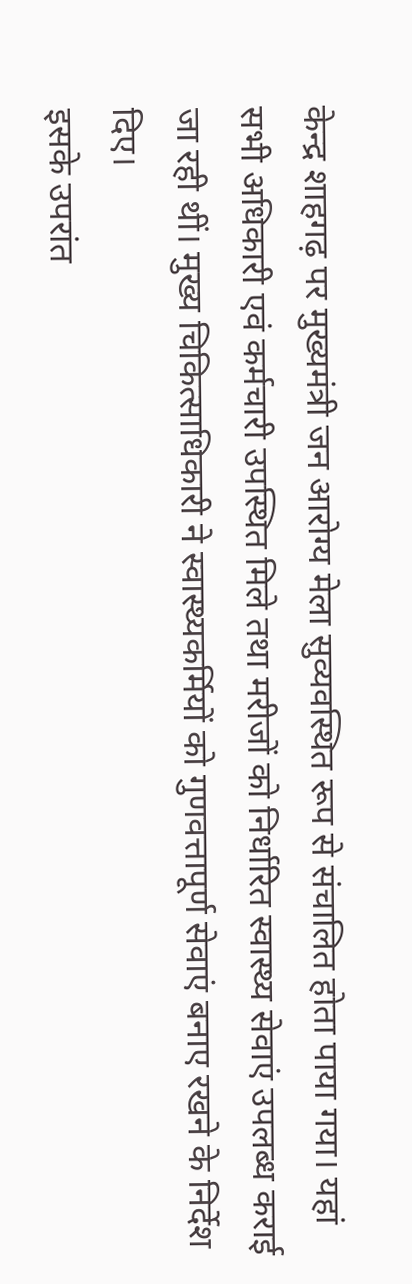केन्द्र शाहगढ़ पर मुख्यमंत्री जन आरोग्य मेला सुव्यवस्थित रूप से संचालित होता पाया गया। यहां सभी अधिकारी एवं कर्मचारी उपस्थित मिले तथा मरीजों को निर्धारित स्वास्थ्य सेवाएं उपलब्ध कराई जा रही थीं। मुख्य चिकित्साधिकारी ने स्वास्थ्यकर्मियों को गुणवत्तापूर्ण सेवाएं बनाए रखने के निर्देश दिए।
इसके उपरांत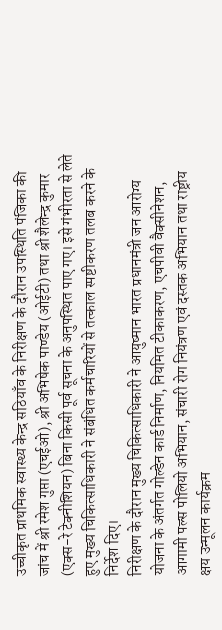उच्चीकृत प्राथमिक स्वास्थ्य केन्द्र सठियाँव के निरीक्षण के दौरान उपस्थिति पंजिका की जांच में श्री रमेश गुप्ता (एचईओ), श्री अभिषेक पाण्डेय (ओईटी) तथा श्री शैलेन्द्र कुमार (एक्स-रे टेक्नीशियन) बिना किसी पूर्व सूचना के अनुपस्थित पाए गए। इसे गंभीरता से लेते हुए मुख्य चिकित्साधिकारी ने संबंधित कर्मचारियों से तत्काल स्पष्टीकरण तलब करने के निर्देश दिए।
निरीक्षण के दौरान मुख्य चिकित्साधिकारी ने आयुष्मान भारत प्रधानमंत्री जन आरोग्य योजना के अंतर्गत गोल्डेन कार्ड निर्माण, नियमित टीकाकरण, एचपीवी वैक्सीनेशन, आगामी पल्स पोलियो अभियान, संचारी रोग नियंत्रण एवं दस्तक अभियान तथा राष्ट्रीय क्षय उन्मूलन कार्यक्रम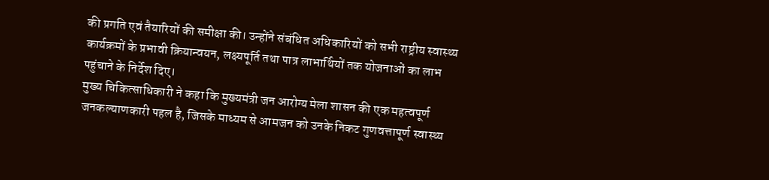की प्रगति एवं तैयारियों की समीक्षा की। उन्होंने संबंधित अधिकारियों को सभी राष्ट्रीय स्वास्थ्य कार्यक्रमों के प्रभावी क्रियान्वयन, लक्ष्यपूर्ति तथा पात्र लाभार्थियों तक योजनाओं का लाभ पहुंचाने के निर्देश दिए।
मुख्य चिकित्साधिकारी ने कहा कि मुख्यमंत्री जन आरोग्य मेला शासन की एक महत्वपूर्ण जनकल्याणकारी पहल है, जिसके माध्यम से आमजन को उनके निकट गुणवत्तापूर्ण स्वास्थ्य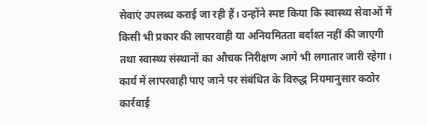सेवाएं उपलब्ध कराई जा रही हैं। उन्होंने स्पष्ट किया कि स्वास्थ्य सेवाओं में किसी भी प्रकार की लापरवाही या अनियमितता बर्दाश्त नहीं की जाएगी तथा स्वास्थ्य संस्थानों का औचक निरीक्षण आगे भी लगातार जारी रहेगा। कार्य में लापरवाही पाए जाने पर संबंधित के विरुद्ध नियमानुसार कठोर कार्रवाई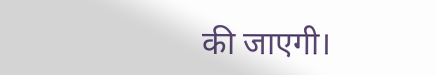की जाएगी।